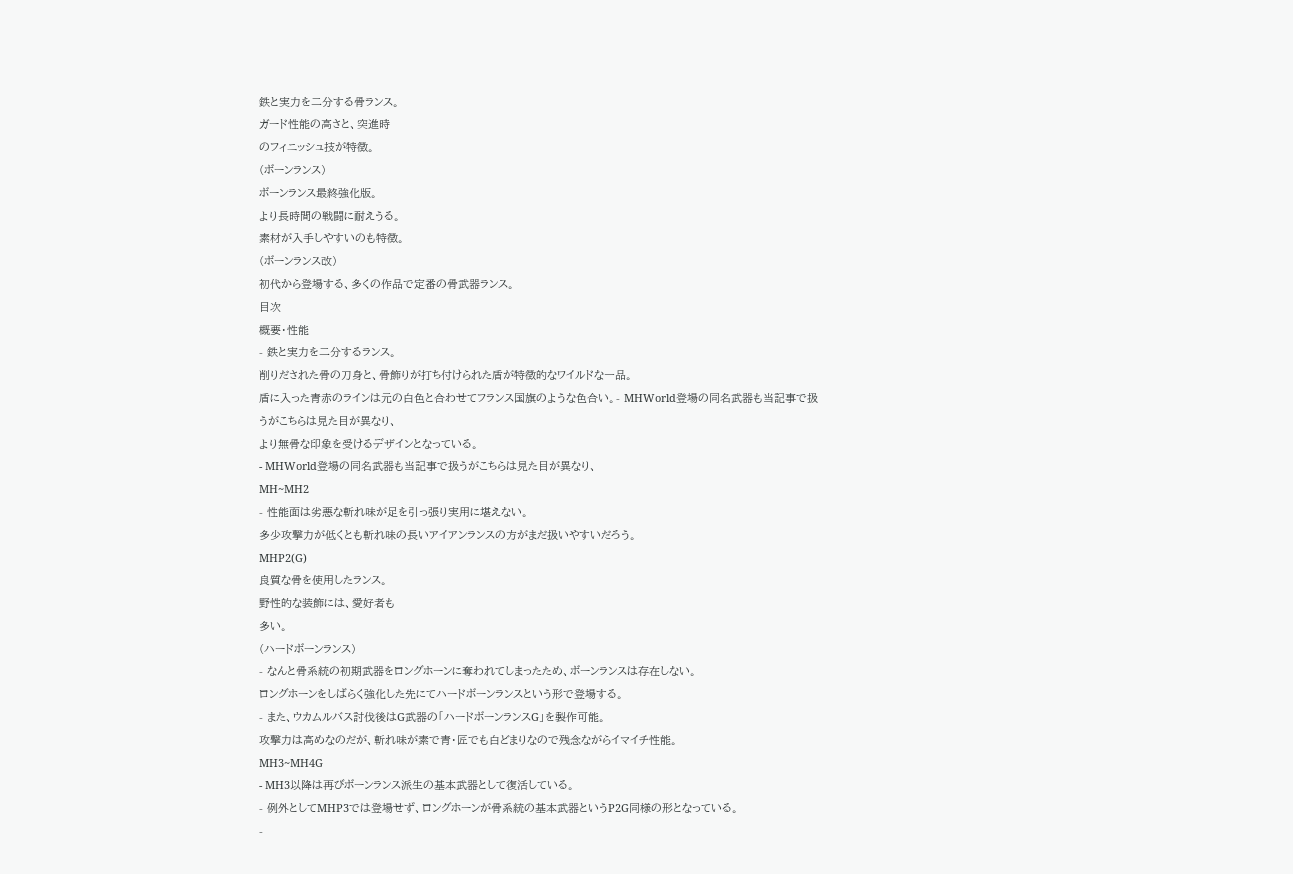鉄と実力を二分する骨ランス。
ガード性能の高さと、突進時
のフィニッシュ技が特徴。
(ボーンランス)
ボーンランス最終強化版。
より長時間の戦闘に耐えうる。
素材が入手しやすいのも特徴。
(ボーンランス改)
初代から登場する、多くの作品で定番の骨武器ランス。
目次
概要・性能
- 鉄と実力を二分するランス。
削りだされた骨の刀身と、骨飾りが打ち付けられた盾が特徴的なワイルドな一品。
盾に入った青赤のラインは元の白色と合わせてフランス国旗のような色合い。- MHWorld登場の同名武器も当記事で扱うがこちらは見た目が異なり、
より無骨な印象を受けるデザインとなっている。
- MHWorld登場の同名武器も当記事で扱うがこちらは見た目が異なり、
MH~MH2
- 性能面は劣悪な斬れ味が足を引っ張り実用に堪えない。
多少攻撃力が低くとも斬れ味の長いアイアンランスの方がまだ扱いやすいだろう。
MHP2(G)
良質な骨を使用したランス。
野性的な装飾には、愛好者も
多い。
(ハードボーンランス)
- なんと骨系統の初期武器をロングホーンに奪われてしまったため、ボーンランスは存在しない。
ロングホーンをしばらく強化した先にてハードボーンランスという形で登場する。
- また、ウカムルバス討伐後はG武器の「ハードボーンランスG」を製作可能。
攻撃力は高めなのだが、斬れ味が素で青・匠でも白どまりなので残念ながらイマイチ性能。
MH3~MH4G
- MH3以降は再びボーンランス派生の基本武器として復活している。
- 例外としてMHP3では登場せず、ロングホーンが骨系統の基本武器というP2G同様の形となっている。
-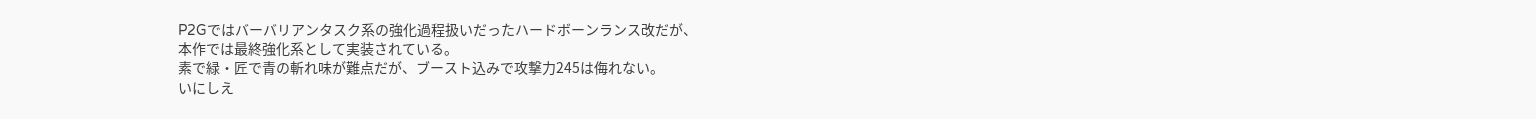P2Gではバーバリアンタスク系の強化過程扱いだったハードボーンランス改だが、
本作では最終強化系として実装されている。
素で緑・匠で青の斬れ味が難点だが、ブースト込みで攻撃力245は侮れない。
いにしえ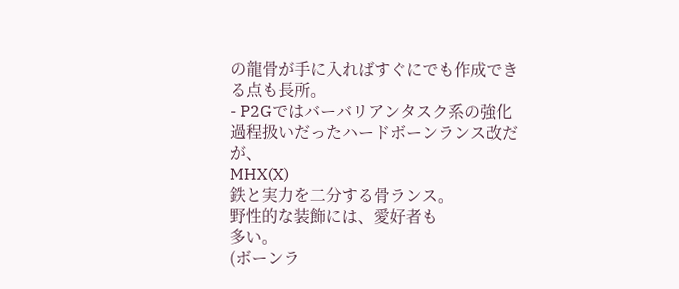の龍骨が手に入ればすぐにでも作成できる点も長所。
- P2Gではバーバリアンタスク系の強化過程扱いだったハードボーンランス改だが、
MHX(X)
鉄と実力を二分する骨ランス。
野性的な装飾には、愛好者も
多い。
(ボーンラ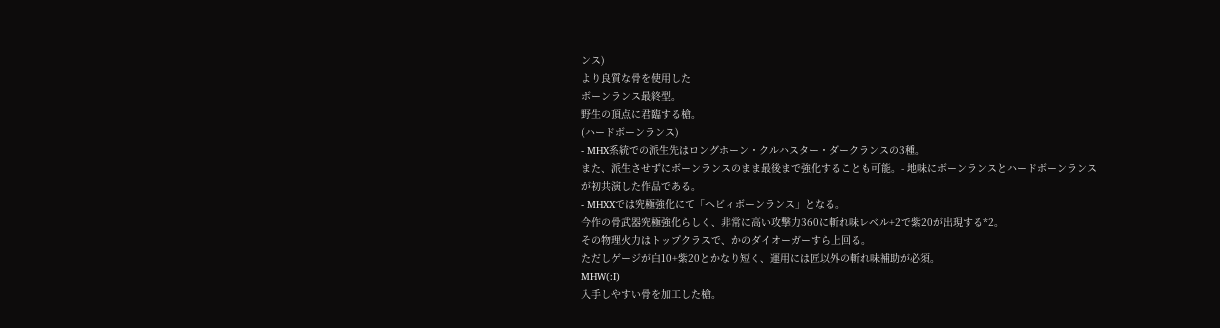ンス)
より良質な骨を使用した
ボーンランス最終型。
野生の頂点に君臨する槍。
(ハードボーンランス)
- MHX系統での派生先はロングホーン・クルハスター・ダークランスの3種。
また、派生させずにボーンランスのまま最後まで強化することも可能。- 地味にボーンランスとハードボーンランスが初共演した作品である。
- MHXXでは究極強化にて「ヘビィボーンランス」となる。
今作の骨武器究極強化らしく、非常に高い攻撃力360に斬れ味レベル+2で紫20が出現する*2。
その物理火力はトップクラスで、かのダイオーガーすら上回る。
ただしゲージが白10+紫20とかなり短く、運用には匠以外の斬れ味補助が必須。
MHW(:I)
入手しやすい骨を加工した槍。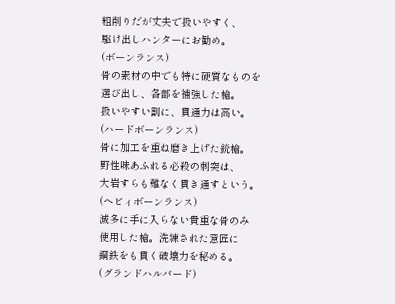粗削りだが丈夫で扱いやすく、
駆け出しハンターにお勧め。
(ボーンランス)
骨の素材の中でも特に硬質なものを
選び出し、各部を補強した槍。
扱いやすい割に、貫通力は高い。
(ハードボーンランス)
骨に加工を重ね磨き上げた銃槍。
野性味あふれる必殺の刺突は、
大岩すらも難なく貫き通すという。
(ヘビィボーンランス)
滅多に手に入らない貴重な骨のみ
使用した槍。洗練された意匠に
鋼鉄をも貫く破壊力を秘める。
(グランドハルバード)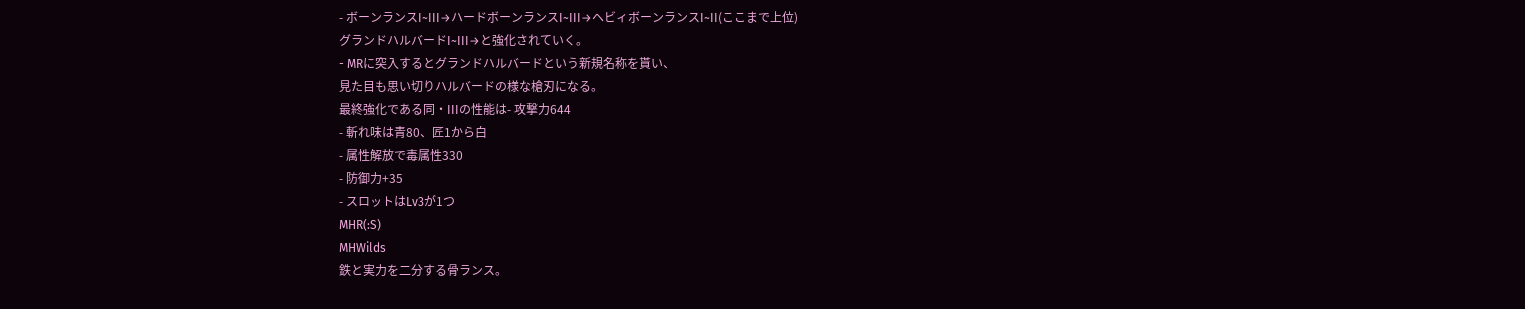- ボーンランスI~III→ハードボーンランスI~III→ヘビィボーンランスI~II(ここまで上位)
グランドハルバードI~III→と強化されていく。
- MRに突入するとグランドハルバードという新規名称を貰い、
見た目も思い切りハルバードの様な槍刃になる。
最終強化である同・IIIの性能は- 攻撃力644
- 斬れ味は青80、匠1から白
- 属性解放で毒属性330
- 防御力+35
- スロットはLv3が1つ
MHR(:S)
MHWilds
鉄と実力を二分する骨ランス。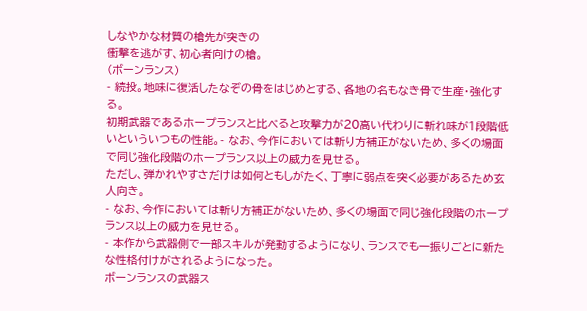しなやかな材質の槍先が突きの
衝撃を逃がす、初心者向けの槍。
(ボーンランス)
- 続投。地味に復活したなぞの骨をはじめとする、各地の名もなき骨で生産・強化する。
初期武器であるホープランスと比べると攻撃力が20高い代わりに斬れ味が1段階低いといういつもの性能。- なお、今作においては斬り方補正がないため、多くの場面で同じ強化段階のホープランス以上の威力を見せる。
ただし、弾かれやすさだけは如何ともしがたく、丁寧に弱点を突く必要があるため玄人向き。
- なお、今作においては斬り方補正がないため、多くの場面で同じ強化段階のホープランス以上の威力を見せる。
- 本作から武器側で一部スキルが発動するようになり、ランスでも一振りごとに新たな性格付けがされるようになった。
ボーンランスの武器ス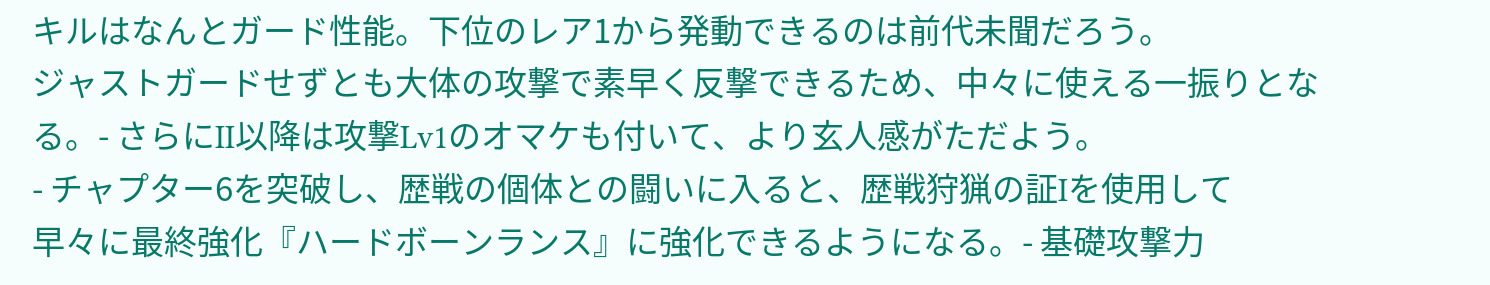キルはなんとガード性能。下位のレア1から発動できるのは前代未聞だろう。
ジャストガードせずとも大体の攻撃で素早く反撃できるため、中々に使える一振りとなる。- さらにII以降は攻撃Lv1のオマケも付いて、より玄人感がただよう。
- チャプター6を突破し、歴戦の個体との闘いに入ると、歴戦狩猟の証Iを使用して
早々に最終強化『ハードボーンランス』に強化できるようになる。- 基礎攻撃力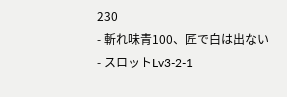230
- 斬れ味青100、匠で白は出ない
- スロットLv3-2-1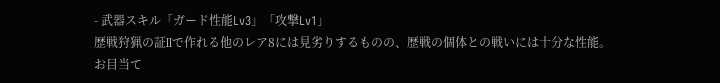- 武器スキル「ガード性能Lv3」「攻撃Lv1」
歴戦狩猟の証IIで作れる他のレア8には見劣りするものの、歴戦の個体との戦いには十分な性能。
お目当て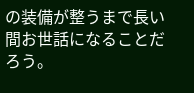の装備が整うまで長い間お世話になることだろう。